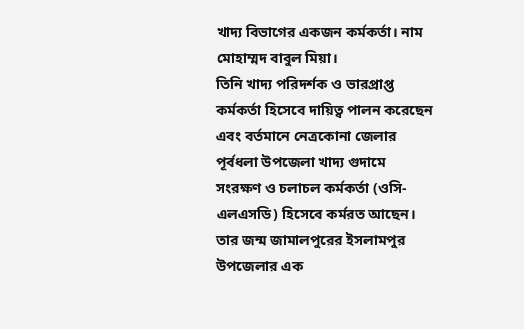খাদ্য বিভাগের একজন কর্মকর্তা। নাম মোহাম্মদ বাবুল মিয়া।
তিনি খাদ্য পরিদর্শক ও ভারপ্রাপ্ত কর্মকর্তা হিসেবে দায়িত্ব পালন করেছেন এবং বর্তমানে নেত্রকোনা জেলার পূর্বধলা উপজেলা খাদ্য গুদামে সংরক্ষণ ও চলাচল কর্মকর্তা (ওসি-এলএসডি) হিসেবে কর্মরত আছেন।
তার জন্ম জামালপুরের ইসলামপুর উপজেলার এক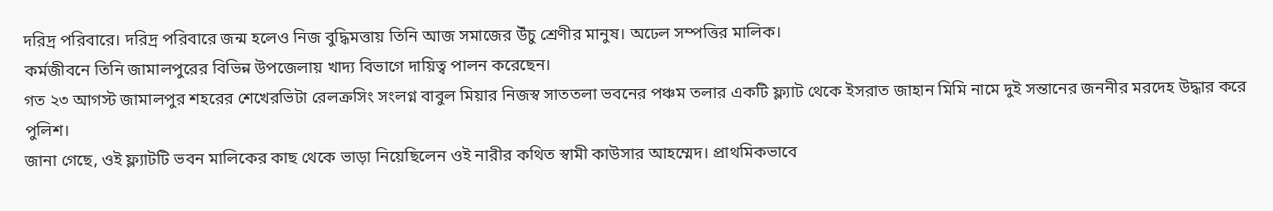দরিদ্র পরিবারে। দরিদ্র পরিবারে জন্ম হলেও নিজ বুদ্ধিমত্তায় তিনি আজ সমাজের উঁচু শ্রেণীর মানুষ। অঢেল সম্পত্তির মালিক।
কর্মজীবনে তিনি জামালপুরের বিভিন্ন উপজেলায় খাদ্য বিভাগে দায়িত্ব পালন করেছেন।
গত ২৩ আগস্ট জামালপুর শহরের শেখেরভিটা রেলক্রসিং সংলগ্ন বাবুল মিয়ার নিজস্ব সাততলা ভবনের পঞ্চম তলার একটি ফ্ল্যাট থেকে ইসরাত জাহান মিমি নামে দুই সন্তানের জননীর মরদেহ উদ্ধার করে পুলিশ।
জানা গেছে, ওই ফ্ল্যাটটি ভবন মালিকের কাছ থেকে ভাড়া নিয়েছিলেন ওই নারীর কথিত স্বামী কাউসার আহম্মেদ। প্রাথমিকভাবে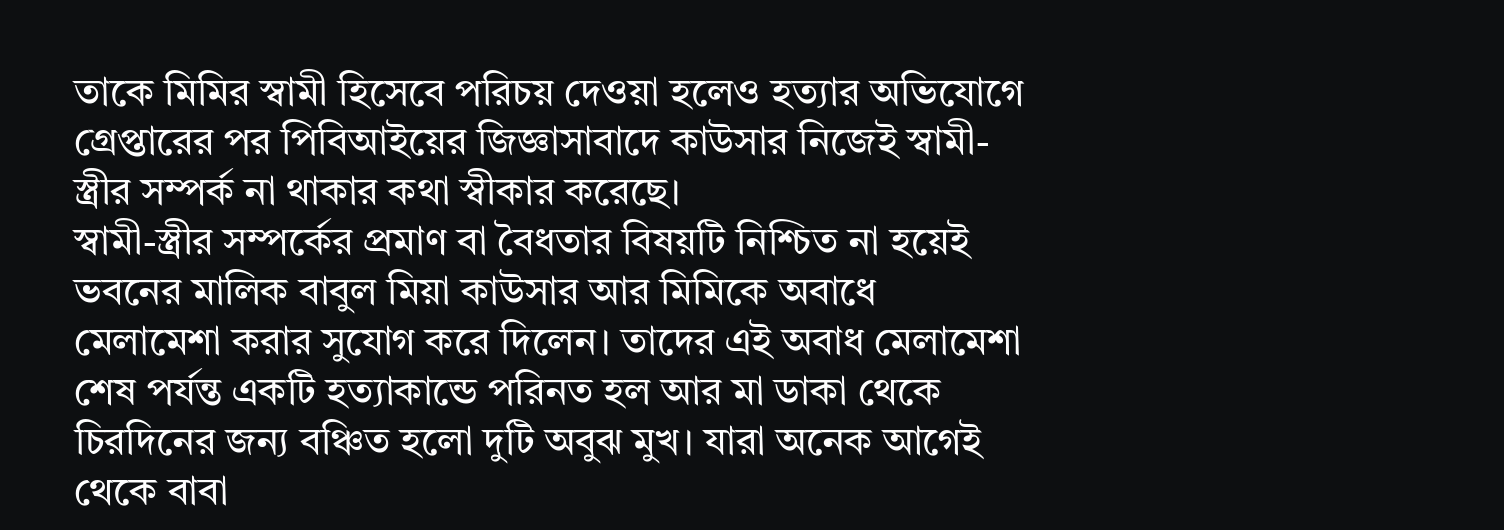তাকে মিমির স্বামী হিসেবে পরিচয় দেওয়া হলেও হত্যার অভিযোগে গ্রেপ্তারের পর পিবিআইয়ের জিজ্ঞাসাবাদে কাউসার নিজেই স্বামী-স্ত্রীর সম্পর্ক না থাকার কথা স্বীকার করেছে।
স্বামী-স্ত্রীর সম্পর্কের প্রমাণ বা বৈধতার বিষয়টি নিশ্চিত না হয়েই ভবনের মালিক বাবুল মিয়া কাউসার আর মিমিকে অবাধে মেলামেশা করার সুযোগ করে দিলেন। তাদের এই অবাধ মেলামেশা শেষ পর্যন্ত একটি হত্যাকান্ডে পরিনত হল আর মা ডাকা থেকে চিরদিনের জন্য বঞ্চিত হলো দুটি অবুঝ মুখ। যারা অনেক আগেই থেকে বাবা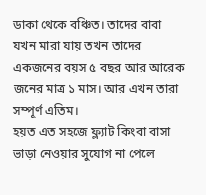ডাকা থেকে বঞ্চিত। তাদের বাবা যখন মারা যায় তখন তাদের একজনের বয়স ৫ বছর আর আরেক জনের মাত্র ১ মাস। আর এখন তারা সম্পূর্ণ এতিম।
হয়ত এত সহজে ফ্ল্যাট কিংবা বাসা ভাড়া নেওয়ার সুযোগ না পেলে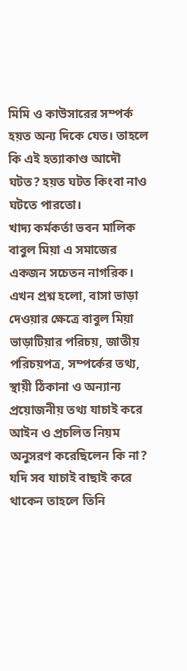মিমি ও কাউসারের সম্পর্ক হয়ত অন্য দিকে যেত। তাহলে কি এই হত্যাকাণ্ড আদৌ ঘটত? হয়ত ঘটত কিংবা নাও ঘটতে পারতো।
খাদ্য কর্মকর্তা ভবন মালিক বাবুল মিয়া এ সমাজের একজন সচেতন নাগরিক।
এখন প্রশ্ন হলো, বাসা ভাড়া দেওয়ার ক্ষেত্রে বাবুল মিয়া ভাড়াটিয়ার পরিচয়, জাতীয় পরিচয়পত্র, সম্পর্কের তথ্য, স্থায়ী ঠিকানা ও অন্যান্য প্রয়োজনীয় তথ্য যাচাই করে আইন ও প্রচলিত নিয়ম অনুসরণ করেছিলেন কি না?
যদি সব যাচাই বাছাই করে থাকেন তাহলে তিনি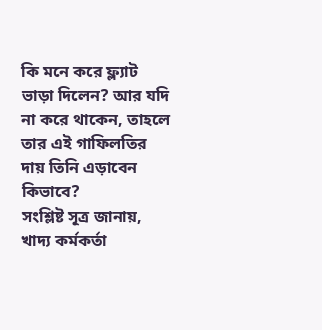কি মনে করে ফ্ল্যাট ভাড়া দিলেন? আর যদি না করে থাকেন, তাহলে তার এই গাফিলতির দায় তিনি এড়াবেন কিভাবে?
সংশ্লিষ্ট সূত্র জানায়, খাদ্য কর্মকর্তা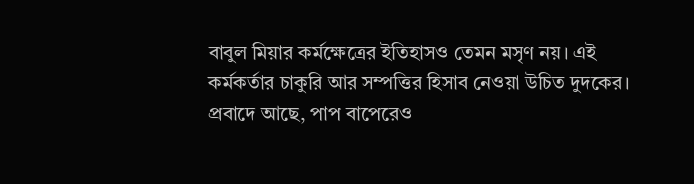বাবুল মিয়ার কর্মক্ষেত্রের ইতিহাসও তেমন মসৃণ নয়। এই কর্মকর্তার চাকুরি আর সম্পত্তির হিসাব নেওয়া উচিত দুদকের।
প্রবাদে আছে, পাপ বাপেরেও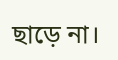ছাড়ে না।